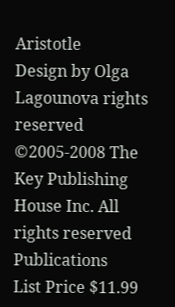Aristotle
Design by Olga Lagounova rights reserved ©2005-2008 The Key Publishing House Inc. All rights reserved
Publications
List Price $11.99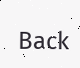Back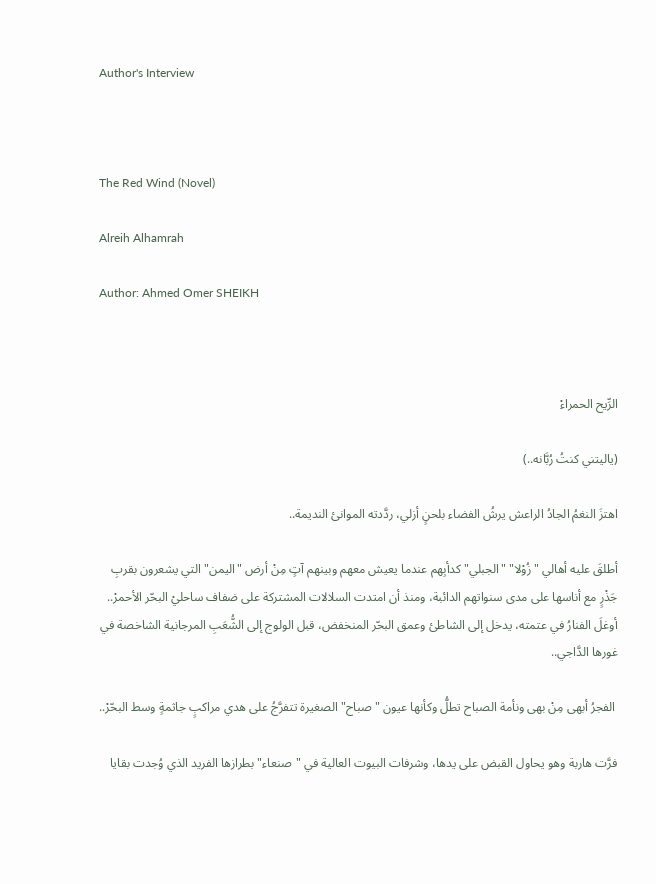Author's Interview



The Red Wind (Novel)

Alreih Alhamrah

Author: Ahmed Omer SHEIKH



الرِّيح الحمراءْ

(ياليتني كنتُ رُبَّانه..)

اهتزَ النغمُ الجادُ الراعش يرشُ الفضاء بلحنٍ أزلي، ردَّدته الموانئ النديمة..

أطلقَ عليه أهالي "زُوْلا" "الجبلي" كدأبِهم عندما يعيش معهم وبينهم آتٍ مِنْ أرض "اليمن" التي يشعرون بقربِ جَذْرٍ مع أناسها على مدى سنواتهم الدائبة، ومنذ أن امتدت السلالات المشتركة على ضفاف ساحليْ البحّر الأحمرْ.. أوغلَ الفنارُ في عتمته، يدخل إلى الشاطئ وعمق البحّر المنخفض، قبل الولوج إلى الشُّعَبِ المرجانية الشاخصة في غورها الدَّاجي..

 الفجرُ أبهى مِنْ بهى ونأمة الصباح تطلُّ وكأنها عيون "صباح" الصغيرة تتفرَّجُ على هدي مراكبٍ جاثمةٍ وسط البحّرْ..

فرَّت هاربة وهو يحاول القبض على يدها، وشرفات البيوت العالية في "صنعاء" بطرازها الفريد الذي وُجدت بقايا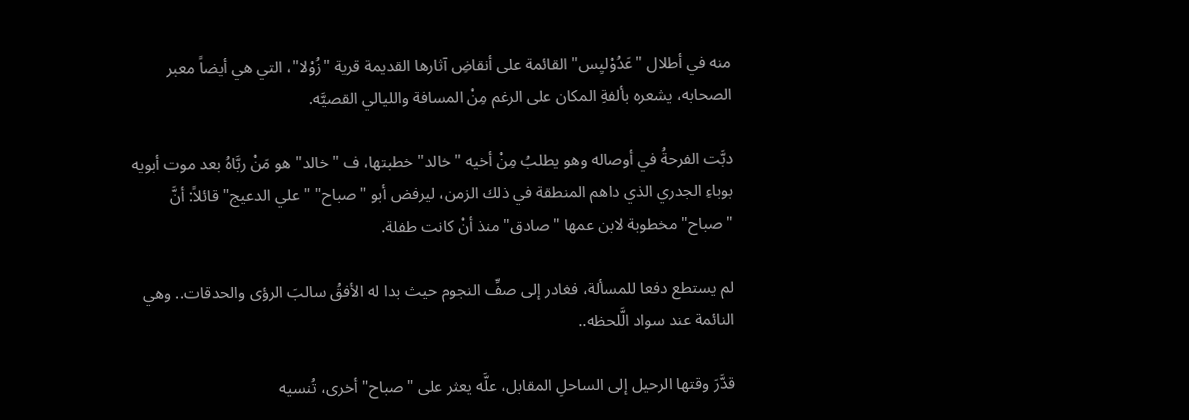منه في أطلال "عَدُوْليِس" القائمة على أنقاضِ آثارها القديمة قرية "زُوْلا"، التي هي أيضاً معبر الصحابه، يشعره بألفةِ المكان على الرغم مِنْ المسافة والليالي القصيَّه.

دبَّت الفرحةُ في أوصاله وهو يطلبُ مِنْ أخيه "خالد" خطبتها، ف "خالد" هو مَنْ ربَّاهُ بعد موت أبويه بوباءِ الجدري الذي داهم المنطقة في ذلك الزمن، ليرفض أبو "صباح" "علي الدعيج" قائلاً: أنَّ "صباح" مخطوبة لابن عمها "صادق" منذ أنْ كانت طفلة.

لم يستطع دفعا للمسألة، فغادر إلى صفِّ النجوم حيث بدا له الأفقُ سالبَ الرؤى والحدقات.. وهي النائمة عند سواد الَّلحظه..

قدَّرَ وقتها الرحيل إلى الساحلِ المقابل، علَّه يعثر على "صباح" أخرى، تُنسيه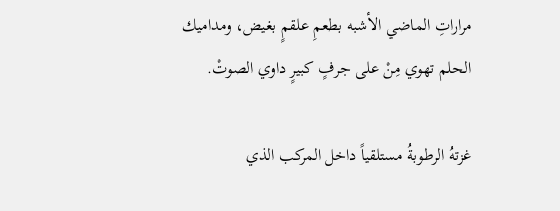مراراتِ الماضي الأشبه بطعمِ علقمٍ بغيض، ومداميك الحلم تهوي مِنْ على جرفٍ كبيرٍ داوي الصوتْ.

غزتهُ الرطوبةُ مستلقياً داخل المركب الذي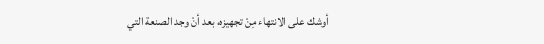أوشك على الانتهاء مِنْ تجهيزه، بعد أنْ وجد الصنعة التي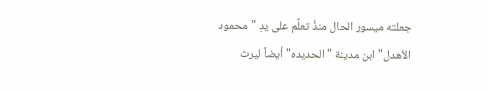جعلته ميسور الحال منذُ تعلَّم على يدِ "محمود الأهدل" ابن مدينة "الحديده" أيضاً ليرث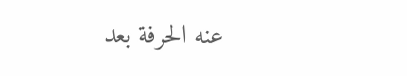عنه الحرفة بعد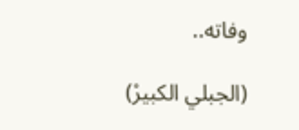وفاته..

(الجبلي الكبيرْ)